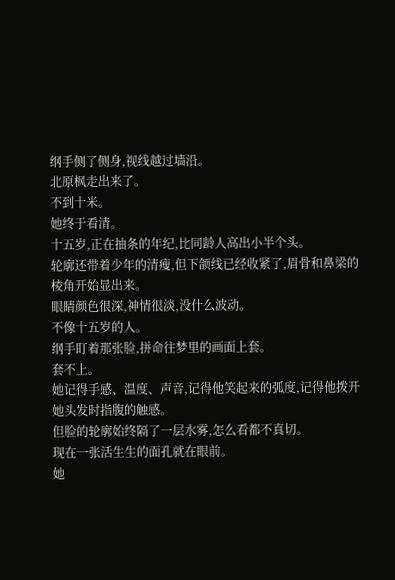纲手侧了侧身,视线越过墙沿。
北原枫走出来了。
不到十米。
她终于看清。
十五岁,正在抽条的年纪,比同龄人高出小半个头。
轮廓还带着少年的清瘦,但下颌线已经收紧了,眉骨和鼻梁的棱角开始显出来。
眼睛颜色很深,神情很淡,没什么波动。
不像十五岁的人。
纲手盯着那张脸,拼命往梦里的画面上套。
套不上。
她记得手感、温度、声音,记得他笑起来的弧度,记得他拨开她头发时指腹的触感。
但脸的轮廓始终隔了一层水雾,怎么看都不真切。
现在一张活生生的面孔就在眼前。
她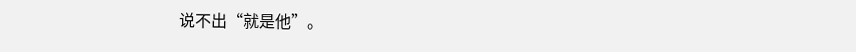说不出“就是他”。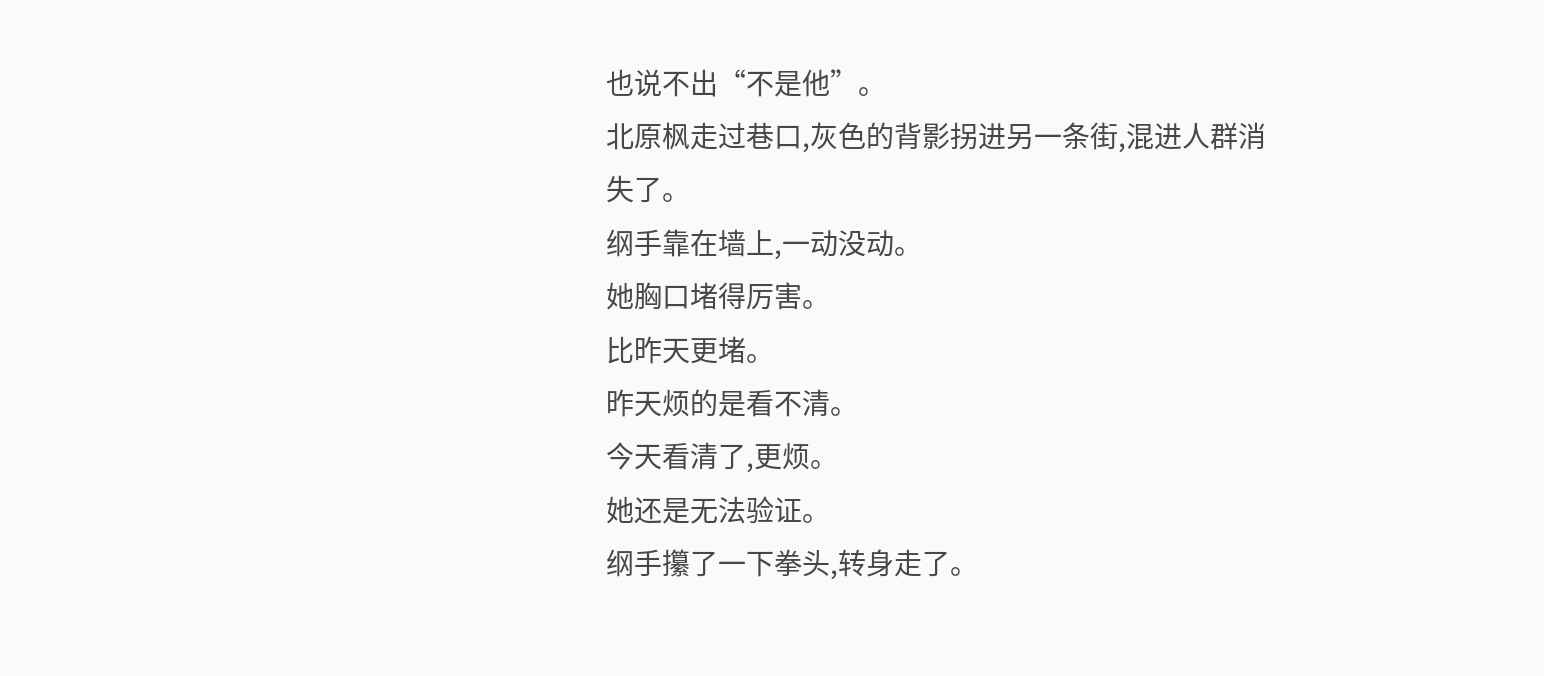也说不出“不是他”。
北原枫走过巷口,灰色的背影拐进另一条街,混进人群消失了。
纲手靠在墙上,一动没动。
她胸口堵得厉害。
比昨天更堵。
昨天烦的是看不清。
今天看清了,更烦。
她还是无法验证。
纲手攥了一下拳头,转身走了。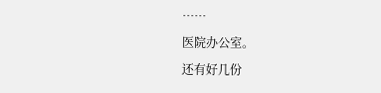……
医院办公室。
还有好几份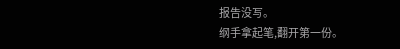报告没写。
纲手拿起笔,翻开第一份。